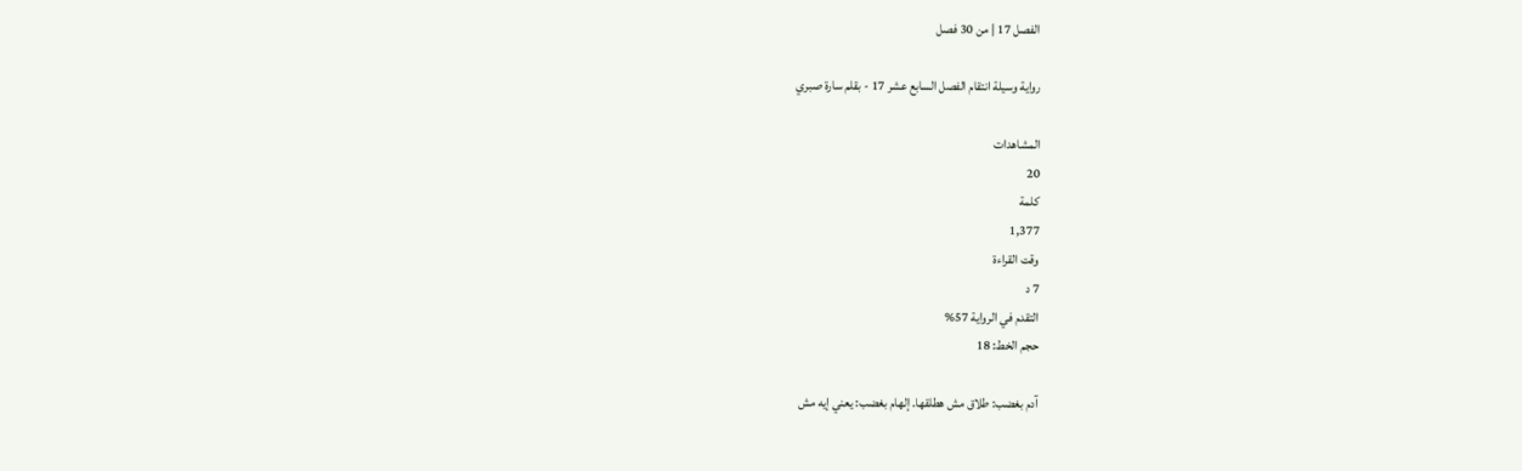الفصل 17 | من 30 فصل

رواية وسيلة انتقام الفصل السابع عشر 17 - بقلم سارة صبري

المشاهدات
20
كلمة
1,377
وقت القراءة
7 د
التقدم في الرواية 57%
حجم الخط: 18

آدم بغضب: طلاق مش هطلقها. إلهام بغضب: يعني إيه مش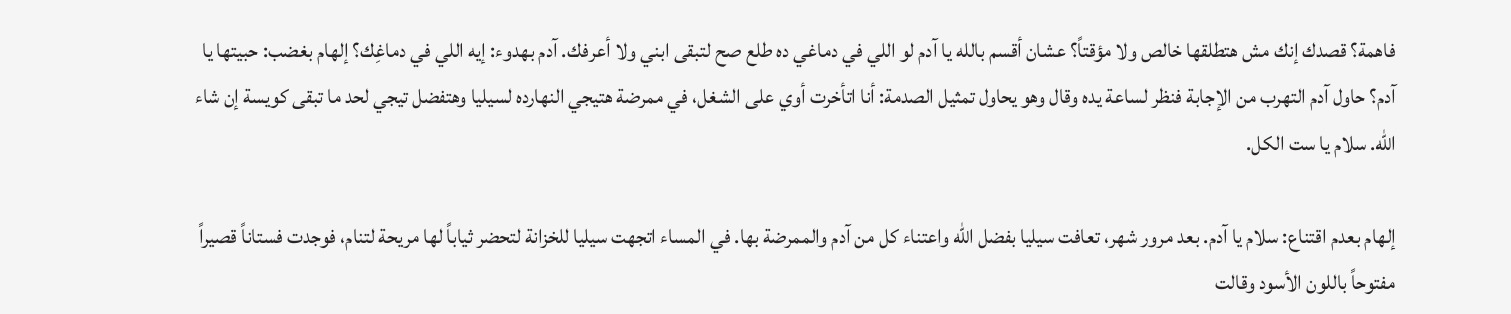فاهمة؟ قصدك إنك مش هتطلقها خالص ولا مؤقتاً؟ عشان أقسم بالله يا آدم لو اللي في دماغي ده طلع صح لتبقى ابني ولا أعرفك. آدم بهدوء: إيه اللي في دماغِك؟ إلهام بغضب: حبيتها يا آدم؟ حاول آدم التهرب من الإجابة فنظر لساعة يده وقال وهو يحاول تمثيل الصدمة: أنا اتأخرت أوي على الشغل، في ممرضة هتيجي النهارده لسيليا وهتفضل تيجي لحد ما تبقى كويسة إن شاء الله. سلام يا ست الكل.

إلهام بعدم اقتناع: سلام يا آدم. بعد مرور شهر، تعافت سيليا بفضل الله واعتناء كل من آدم والممرضة بها. في المساء اتجهت سيليا للخزانة لتحضر ثياباً لها مريحة لتنام، فوجدت فستاناً قصيراً مفتوحاً باللون الأسود وقالت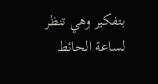بتفكير وهي تنظر لساعة الحائط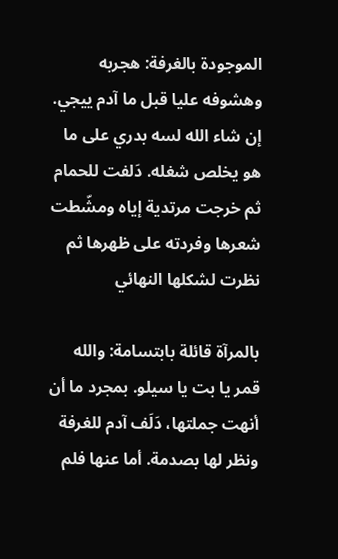الموجودة بالغرفة: هجربه وهشوفه عليا قبل ما آدم ييجي. إن شاء الله لسه بدري على ما هو يخلص شغله. دَلفت للحمام ثم خرجت مرتدية إياه ومشّطت شعرها وفردته على ظهرها ثم نظرت لشكلها النهائي

بالمرآة قائلة بابتسامة: والله قمر يا بت يا سيلو. بمجرد ما أن أنهت جملتها، دَلَف آدم للغرفة ونظر لها بصدمة. أما عنها فلم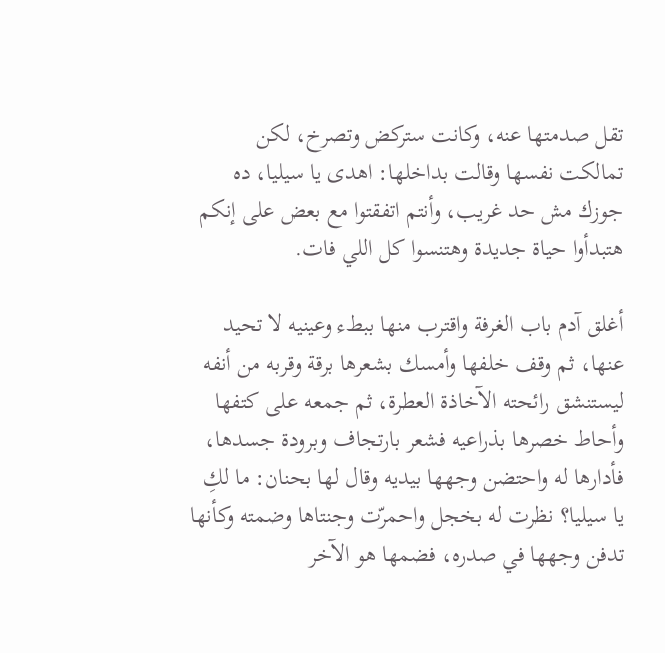تقل صدمتها عنه، وكانت ستركض وتصرخ، لكن تمالكت نفسها وقالت بداخلها: اهدى يا سيليا، ده جوزك مش حد غريب، وأنتم اتفقتوا مع بعض على إنكم هتبدأوا حياة جديدة وهتنسوا كل اللي فات.

أغلق آدم باب الغرفة واقترب منها ببطء وعينيه لا تحيد عنها، ثم وقف خلفها وأمسك بشعرها برقة وقربه من أنفه ليستنشق رائحته الآخاذة العطرة، ثم جمعه على كتفها وأحاط خصرها بذراعيه فشعر بارتجاف وبرودة جسدها، فأدارها له واحتضن وجهها بيديه وقال لها بحنان: ما لكِ يا سيليا؟ نظرت له بخجل واحمرّت وجنتاها وضمته وكأنها تدفن وجهها في صدره، فضمها هو الآخر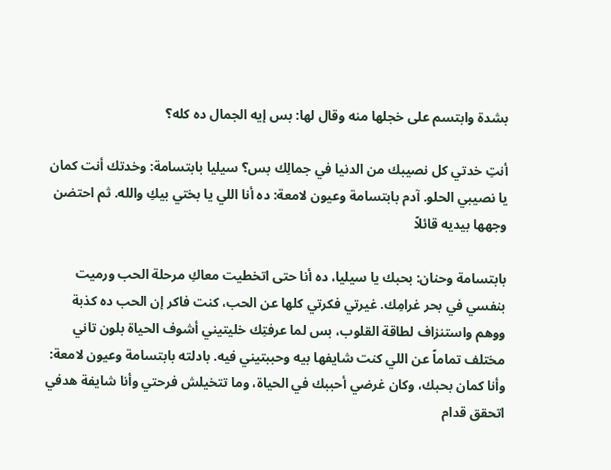بشدة وابتسم على خجلها منه وقال لها: بس إيه الجمال ده كله؟

أنتِ خدتي كل نصيبك من الدنيا في جمالِك بس؟ سيليا بابتسامة: وخدتك أنت كمان يا نصيبي الحلو. آدم بابتسامة وعيون لامعة: ده أنا اللي يا بختي بيكِ والله. ثم احتضن وجهها بيديه قائلاً

بابتسامة وحنان: بحبك يا سيليا، ده أنا حتى اتخطيت معاكِ مرحلة الحب ورميت بنفسي في بحر غرامِك. غيرتي فكرتي كلها عن الحب، كنت فاكر إن الحب ده كذبة ووهم واستنزاف لطاقة القلوب، بس لما عرفتِك خليتيني أشوف الحياة بلون تاني مختلف تماماً عن اللي كنت شايفها بيه وحببتيني فيه. بادلته بابتسامة وعيون لامعة: وأنا كمان بحبك، وكان غرضي أحببك في الحياة، وما تتخيلش فرحتي وأنا شايفة هدفي اتحقق قدام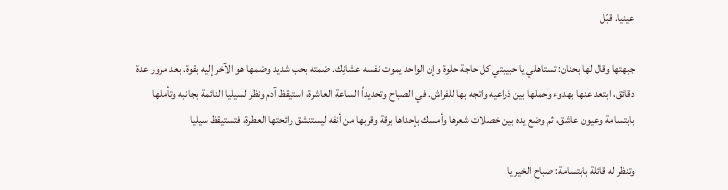عينيا. قبّل

جبهتها وقال لها بحنان: تستاهلي يا حبيبتي كل حاجة حلوة وإن الواحد يموت نفسه عشانِك. ضمته بحب شديد وضمها هو الآخر إليه بقوة. بعد مرور عدة دقائق، ابتعد عنها بهدوء وحملها بين ذراعيه واتجه بها للفراش. في الصباح وتحديداً الساعة العاشرة، استيقظ آدم ونظر لسيليا النائمة بجانبه وتأملها بابتسامة وعيون عاشق، ثم وضع يده بين خصلات شعرها وأمسك بإحداها برقة وقربها من أنفه ليستنشق رائحتها العطرة، فتستيقظ سيليا

وتنظر له قائلة بابتسامة: صباح الخير يا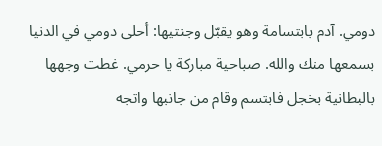دومي. آدم بابتسامة وهو يقبّل وجنتيها: أحلى دومي في الدنيا بسمعها منك والله. صباحية مباركة يا حرمي. غطت وجهها بالبطانية بخجل فابتسم وقام من جانبها واتجه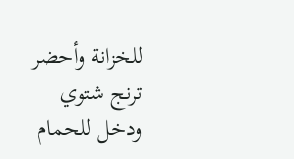للخزانة وأحضر ترنج شتوي ودخل للحمام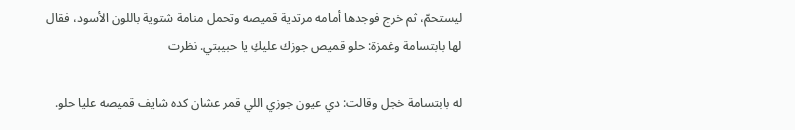ليستحمّ، ثم خرج فوجدها أمامه مرتدية قميصه وتحمل منامة شتوية باللون الأسود، فقال لها بابتسامة وغمزة: حلو قميص جوزك عليكِ يا حبيبتي. نظرت

له بابتسامة خجل وقالت: دي عيون جوزي اللي قمر عشان كده شايف قميصه عليا حلو.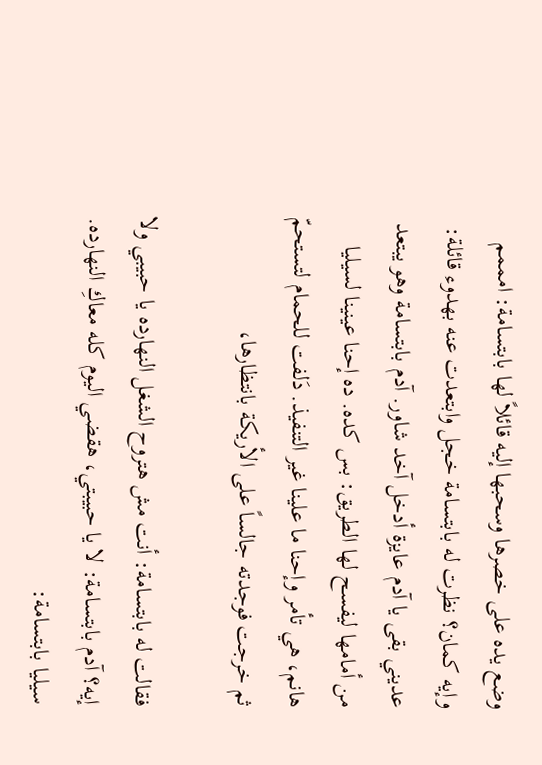وضع يده على خصرها وسحبها إليه قائلاً لها بابتسامة: امممم وإيه كمان؟ نظرت له بابتسامة خجل وابتعدت عنه بهدوء قائلة: عديني بقى يا آدم عايزة أدخل آخد شاور. آدم بابتسامة وهو يبتعد من أمامها ليفسح لها الطريق: بس كده. ده إحنا عينينا لسيليا هانم، هي تأمر وإحنا ما علينا غير التنفيذ. دَلفت للحمام لتستحمّ ثم خرجت فوجدته جالساً على الأريكة بانتظارها،

فقالت له بابتسامة: أنت مش هتروح الشغل النهارده يا حبيبي ولا إيه؟ آدم بابتسامة: لا يا حبيبتي، هقضي اليوم كله معاكِ النهارده. سيليا بابتسامة: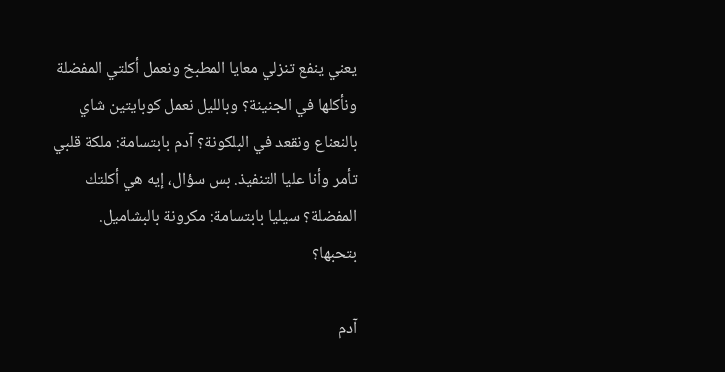يعني ينفع تنزلي معايا المطبخ ونعمل أكلتي المفضلة ونأكلها في الجنينة؟ وبالليل نعمل كوبايتين شاي بالنعناع ونقعد في البلكونة؟ آدم بابتسامة: ملكة قلبي تأمر وأنا عليا التنفيذ. بس سؤال، إيه هي أكلتك المفضلة؟ سيليا بابتسامة: مكرونة بالبشاميل. بتحبها؟

آدم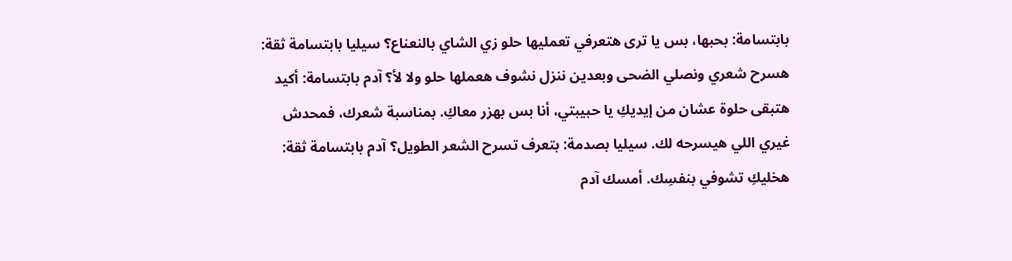بابتسامة: بحبها، بس يا ترى هتعرفي تعمليها حلو زي الشاي بالنعناع؟ سيليا بابتسامة ثقة: هسرح شعري ونصلي الضحى وبعدين ننزل نشوف هعملها حلو ولا لأ؟ آدم بابتسامة: أكيد هتبقى حلوة عشان من إيديكِ يا حبيبتي، أنا بس بهزر معاكِ. بمناسبة شعرك، فمحدش غيري اللي هيسرحه لك. سيليا بصدمة: بتعرف تسرح الشعر الطويل؟ آدم بابتسامة ثقة: هخليكِ تشوفي بنفسِك. أمسك آدم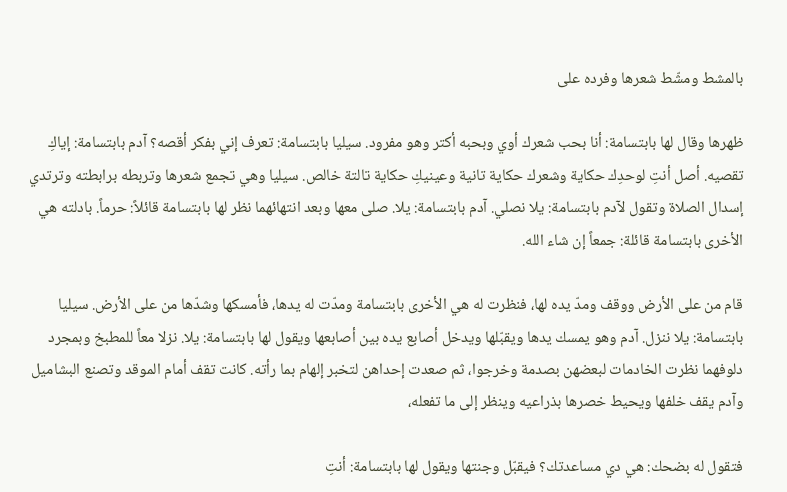بالمشط ومشّط شعرها وفرده على

ظهرها وقال لها بابتسامة: أنا بحب شعرك أوي وبحبه أكتر وهو مفرود. سيليا بابتسامة: تعرف إني بفكر أقصه؟ آدم بابتسامة: إياكِ تقصيه. أصل أنتِ لوحدِك حكاية وشعرك حكاية تانية وعينيكِ حكاية تالتة خالص. سيليا وهي تجمع شعرها وتربطه برابطته وترتدي إسدال الصلاة وتقول لآدم بابتسامة: يلا نصلي. آدم بابتسامة: يلا. صلى معها وبعد انتهائهما نظر لها بابتسامة قائلاً: حرماً. بادلته هي الأخرى بابتسامة قائلة: جمعاً إن شاء الله.

قام من على الأرض ووقف ومدّ يده لها، فنظرت له هي الأخرى بابتسامة ومدّت له يدها، فأمسكها وشدّها من على الأرض. سيليا بابتسامة: يلا ننزل. آدم وهو يمسك يدها ويقبّلها ويدخل أصابع يده بين أصابعها ويقول لها بابتسامة: يلا. نزلا معاً للمطبخ وبمجرد دلوفهما نظرت الخادمات لبعضهن بصدمة وخرجوا، ثم صعدت إحداهن لتخبر إلهام بما رأته. كانت تقف أمام الموقد وتصنع البشاميل وآدم يقف خلفها ويحيط خصرها بذراعيه وينظر إلى ما تفعله،

فتقول له بضحك: هي دي مساعدتك؟ فيقبّل وجنتها ويقول لها بابتسامة: أنتِ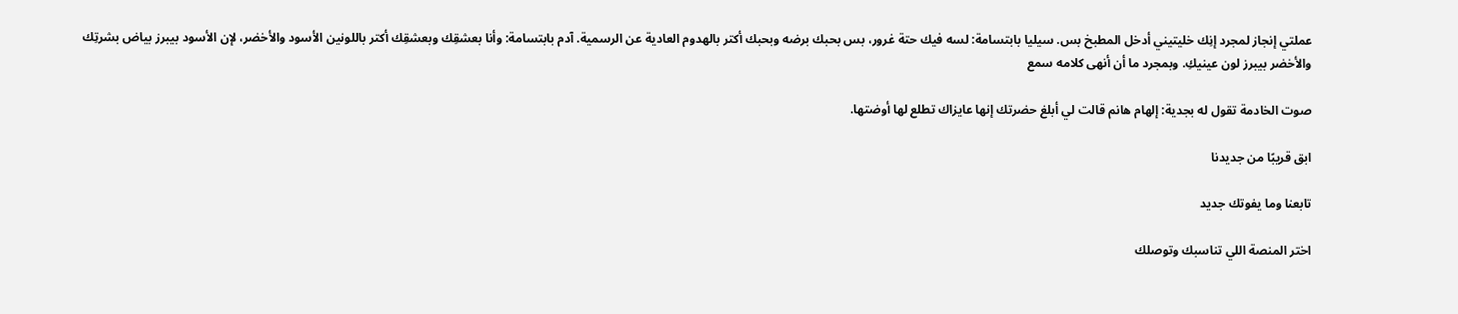عملتي إنجاز لمجرد إنِك خليتيني أدخل المطبخ بس. سيليا بابتسامة: لسه فيك حتة غرور، بس بحبك برضه وبحبك أكتر بالهدوم العادية عن الرسمية. آدم بابتسامة: وأنا بعشقِك وبعشقِك أكتر باللونين الأسود والأخضر، لإن الأسود بيبرز بياض بشرتِك والأخضر بيبرز لون عينيكِ. وبمجرد ما أن أنهى كلامه سمع

صوت الخادمة تقول له بجدية: إلهام هانم قالت لي أبلغ حضرتك إنها عايزاك تطلع لها أوضتها.

ابق قريبًا من جديدنا

تابعنا وما يفوتك جديد

اختر المنصة اللي تناسبك وتوصلك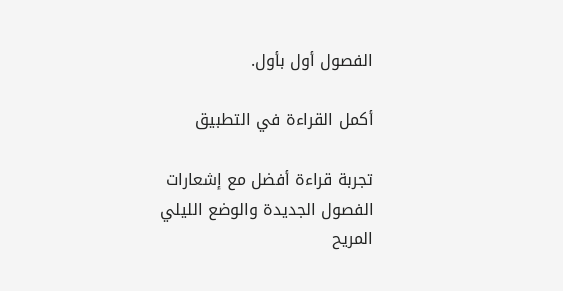الفصول أول بأول.

أكمل القراءة في التطبيق

تجربة قراءة أفضل مع إشعارات الفصول الجديدة والوضع الليلي المريح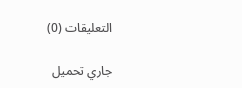التعليقات (0)

جاري تحميل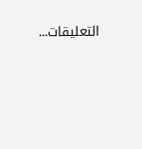التعليقات...